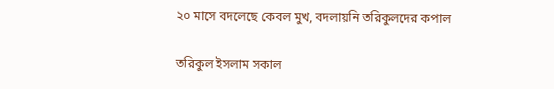২০ মাসে বদলেছে কেবল মুখ, বদলায়নি তরিকুলদের কপাল

তরিকুল ইসলাম সকাল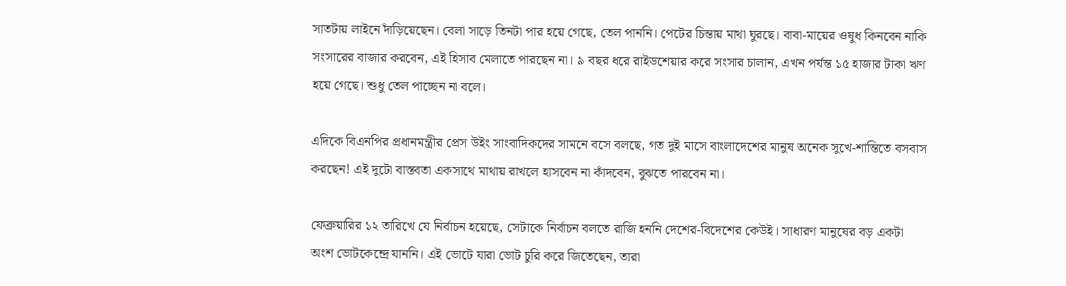সাতটায় লাইনে দাঁড়িয়েছেন। বেলা সাড়ে তিনটা পার হয়ে গেছে, তেল পাননি। পেটের চিন্তায় মাথা ঘুরছে। বাবা-মায়ের ওষুধ কিনবেন নাকি সংসারের বাজার করবেন, এই হিসাব মেলাতে পারছেন না। ৯ বছর ধরে রাইডশেয়ার করে সংসার চালান, এখন পর্যন্ত ১৫ হাজার টাকা ঋণ হয়ে গেছে। শুধু তেল পাচ্ছেন না বলে।

এদিকে বিএনপির প্রধানমন্ত্রীর প্রেস উইং সাংবাদিকদের সামনে বসে বলছে, গত দুই মাসে বাংলাদেশের মানুষ অনেক সুখে-শান্তিতে বসবাস করছেন! এই দুটো বাস্তবতা একসাথে মাথায় রাখলে হাসবেন না কাঁদবেন, বুঝতে পারবেন না।

ফেব্রুয়ারির ১২ তারিখে যে নির্বাচন হয়েছে, সেটাকে নির্বাচন বলতে রাজি হননি দেশের-বিদেশের কেউই। সাধারণ মানুষের বড় একটা অংশ ভোটকেন্দ্রে যাননি। এই ভোটে যারা ভোট চুরি করে জিতেছেন, তারা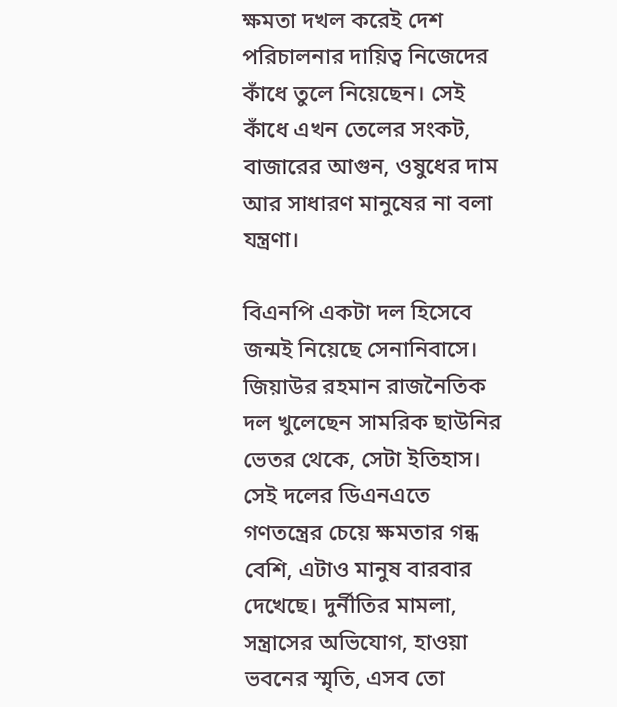ক্ষমতা দখল করেই দেশ পরিচালনার দায়িত্ব নিজেদের কাঁধে তুলে নিয়েছেন। সেই কাঁধে এখন তেলের সংকট, বাজারের আগুন, ওষুধের দাম আর সাধারণ মানুষের না বলা যন্ত্রণা।

বিএনপি একটা দল হিসেবে জন্মই নিয়েছে সেনানিবাসে। জিয়াউর রহমান রাজনৈতিক দল খুলেছেন সামরিক ছাউনির ভেতর থেকে, সেটা ইতিহাস। সেই দলের ডিএনএতে গণতন্ত্রের চেয়ে ক্ষমতার গন্ধ বেশি, এটাও মানুষ বারবার দেখেছে। দুর্নীতির মামলা, সন্ত্রাসের অভিযোগ, হাওয়া ভবনের স্মৃতি, এসব তো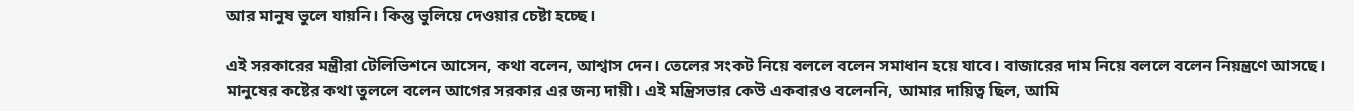আর মানুষ ভুলে যায়নি। কিন্তু ভুলিয়ে দেওয়ার চেষ্টা হচ্ছে।

এই সরকারের মন্ত্রীরা টেলিভিশনে আসেন, কথা বলেন, আশ্বাস দেন। তেলের সংকট নিয়ে বললে বলেন সমাধান হয়ে যাবে। বাজারের দাম নিয়ে বললে বলেন নিয়ন্ত্রণে আসছে। মানুষের কষ্টের কথা তুললে বলেন আগের সরকার এর জন্য দায়ী। এই মন্ত্রিসভার কেউ একবারও বলেননি, আমার দায়িত্ব ছিল, আমি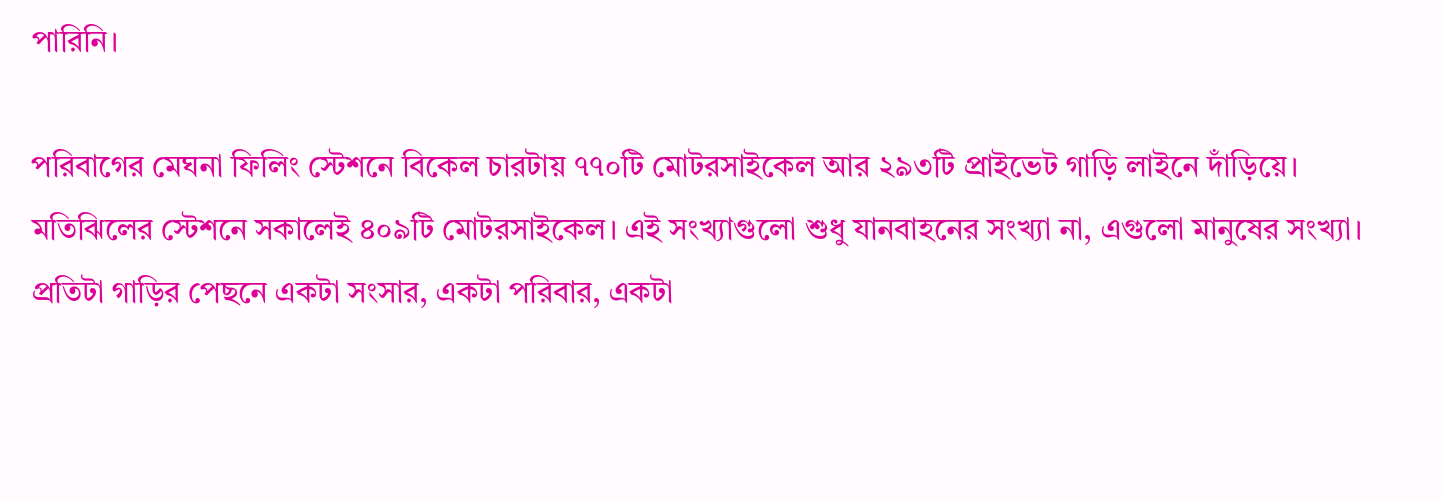পারিনি।

পরিবাগের মেঘনা ফিলিং স্টেশনে বিকেল চারটায় ৭৭০টি মোটরসাইকেল আর ২৯৩টি প্রাইভেট গাড়ি লাইনে দাঁড়িয়ে। মতিঝিলের স্টেশনে সকালেই ৪০৯টি মোটরসাইকেল। এই সংখ্যাগুলো শুধু যানবাহনের সংখ্যা না, এগুলো মানুষের সংখ্যা। প্রতিটা গাড়ির পেছনে একটা সংসার, একটা পরিবার, একটা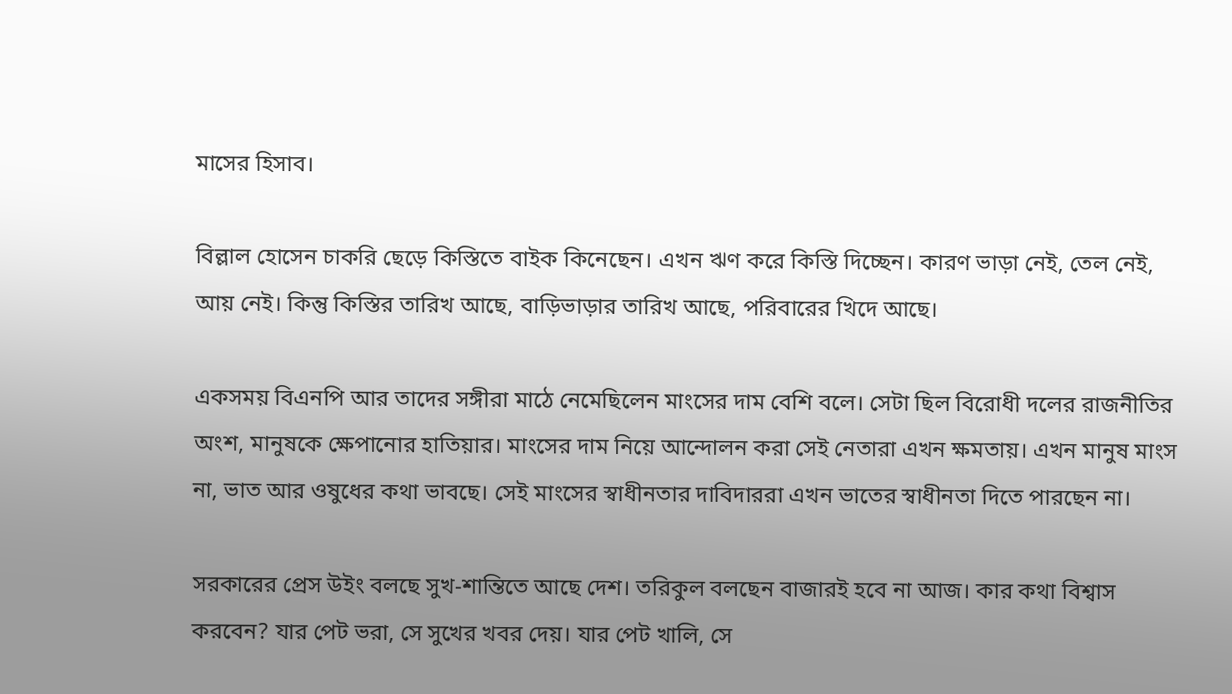মাসের হিসাব।

বিল্লাল হোসেন চাকরি ছেড়ে কিস্তিতে বাইক কিনেছেন। এখন ঋণ করে কিস্তি দিচ্ছেন। কারণ ভাড়া নেই, তেল নেই, আয় নেই। কিন্তু কিস্তির তারিখ আছে, বাড়িভাড়ার তারিখ আছে, পরিবারের খিদে আছে।

একসময় বিএনপি আর তাদের সঙ্গীরা মাঠে নেমেছিলেন মাংসের দাম বেশি বলে। সেটা ছিল বিরোধী দলের রাজনীতির অংশ, মানুষকে ক্ষেপানোর হাতিয়ার। মাংসের দাম নিয়ে আন্দোলন করা সেই নেতারা এখন ক্ষমতায়। এখন মানুষ মাংস না, ভাত আর ওষুধের কথা ভাবছে। সেই মাংসের স্বাধীনতার দাবিদাররা এখন ভাতের স্বাধীনতা দিতে পারছেন না।

সরকারের প্রেস উইং বলছে সুখ-শান্তিতে আছে দেশ। তরিকুল বলছেন বাজারই হবে না আজ। কার কথা বিশ্বাস করবেন? যার পেট ভরা, সে সুখের খবর দেয়। যার পেট খালি, সে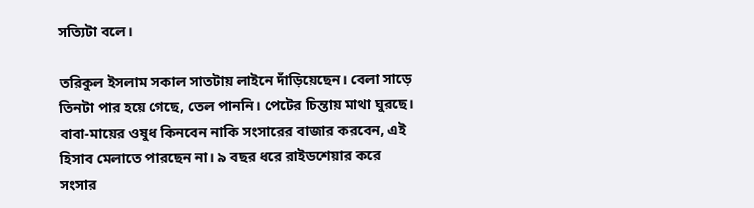সত্যিটা বলে।

তরিকুল ইসলাম সকাল সাতটায় লাইনে দাঁড়িয়েছেন। বেলা সাড়ে তিনটা পার হয়ে গেছে, তেল পাননি। পেটের চিন্তায় মাথা ঘুরছে। বাবা-মায়ের ওষুধ কিনবেন নাকি সংসারের বাজার করবেন, এই হিসাব মেলাতে পারছেন না। ৯ বছর ধরে রাইডশেয়ার করে সংসার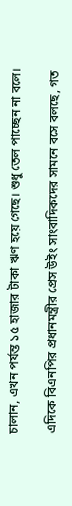চালান, এখন পর্যন্ত ১৫ হাজার টাকা ঋণ হয়ে গেছে। শুধু তেল পাচ্ছেন না বলে।

এদিকে বিএনপির প্রধানমন্ত্রীর প্রেস উইং সাংবাদিকদের সামনে বসে বলছে, গত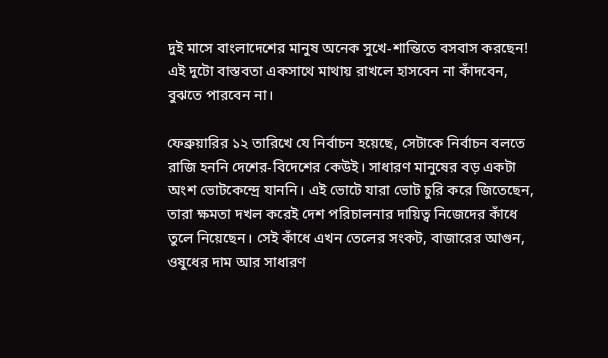দুই মাসে বাংলাদেশের মানুষ অনেক সুখে-শান্তিতে বসবাস করছেন! এই দুটো বাস্তবতা একসাথে মাথায় রাখলে হাসবেন না কাঁদবেন, বুঝতে পারবেন না।

ফেব্রুয়ারির ১২ তারিখে যে নির্বাচন হয়েছে, সেটাকে নির্বাচন বলতে রাজি হননি দেশের-বিদেশের কেউই। সাধারণ মানুষের বড় একটা অংশ ভোটকেন্দ্রে যাননি। এই ভোটে যারা ভোট চুরি করে জিতেছেন, তারা ক্ষমতা দখল করেই দেশ পরিচালনার দায়িত্ব নিজেদের কাঁধে তুলে নিয়েছেন। সেই কাঁধে এখন তেলের সংকট, বাজারের আগুন, ওষুধের দাম আর সাধারণ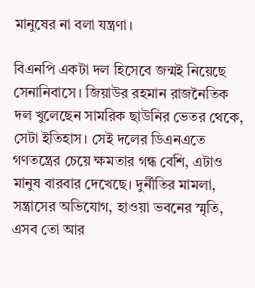মানুষের না বলা যন্ত্রণা।

বিএনপি একটা দল হিসেবে জন্মই নিয়েছে সেনানিবাসে। জিয়াউর রহমান রাজনৈতিক দল খুলেছেন সামরিক ছাউনির ভেতর থেকে, সেটা ইতিহাস। সেই দলের ডিএনএতে গণতন্ত্রের চেয়ে ক্ষমতার গন্ধ বেশি, এটাও মানুষ বারবার দেখেছে। দুর্নীতির মামলা, সন্ত্রাসের অভিযোগ, হাওয়া ভবনের স্মৃতি, এসব তো আর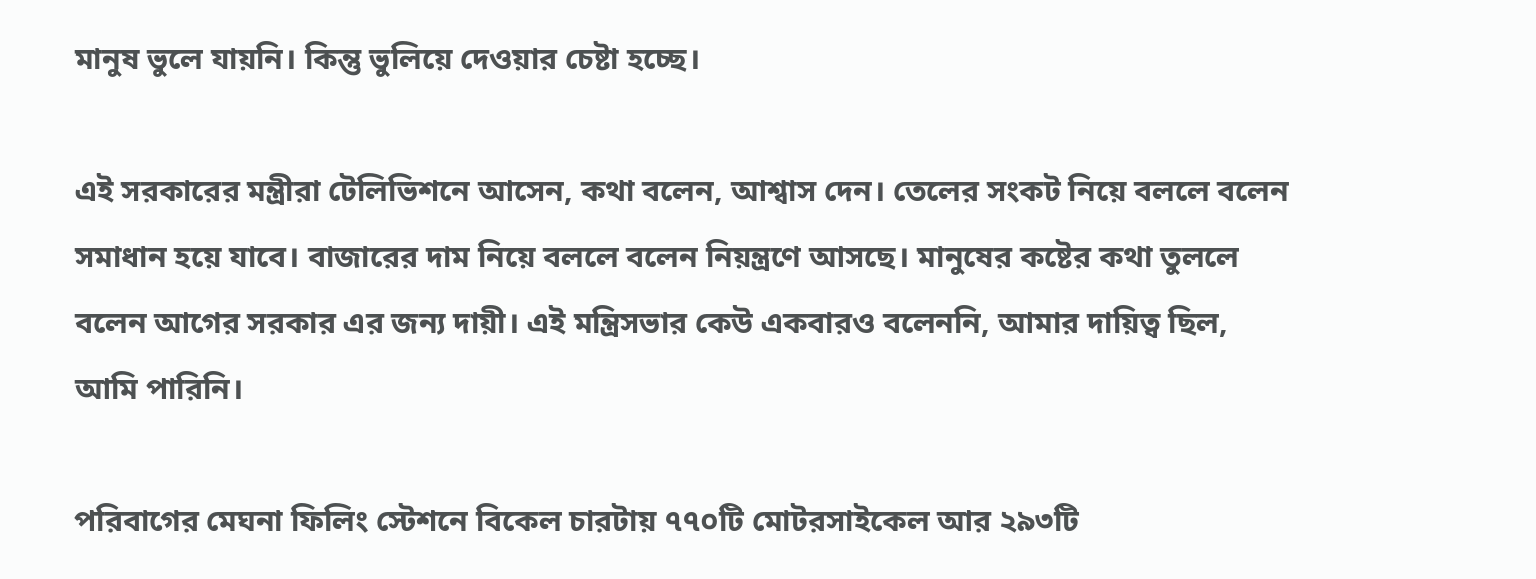মানুষ ভুলে যায়নি। কিন্তু ভুলিয়ে দেওয়ার চেষ্টা হচ্ছে।

এই সরকারের মন্ত্রীরা টেলিভিশনে আসেন, কথা বলেন, আশ্বাস দেন। তেলের সংকট নিয়ে বললে বলেন সমাধান হয়ে যাবে। বাজারের দাম নিয়ে বললে বলেন নিয়ন্ত্রণে আসছে। মানুষের কষ্টের কথা তুললে বলেন আগের সরকার এর জন্য দায়ী। এই মন্ত্রিসভার কেউ একবারও বলেননি, আমার দায়িত্ব ছিল, আমি পারিনি।

পরিবাগের মেঘনা ফিলিং স্টেশনে বিকেল চারটায় ৭৭০টি মোটরসাইকেল আর ২৯৩টি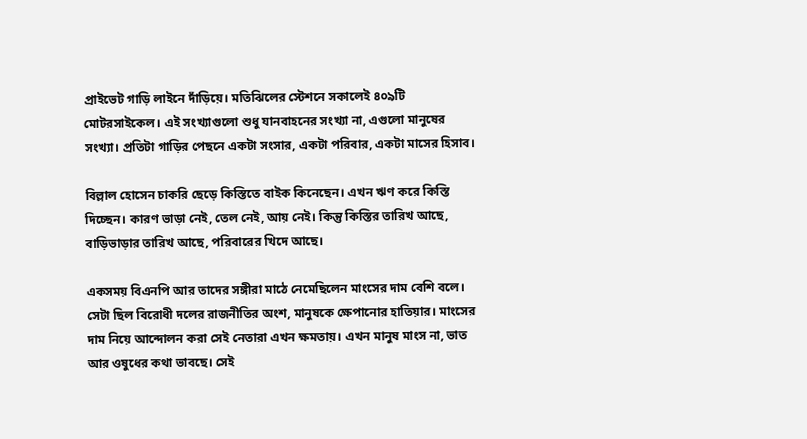প্রাইভেট গাড়ি লাইনে দাঁড়িয়ে। মতিঝিলের স্টেশনে সকালেই ৪০৯টি মোটরসাইকেল। এই সংখ্যাগুলো শুধু যানবাহনের সংখ্যা না, এগুলো মানুষের সংখ্যা। প্রতিটা গাড়ির পেছনে একটা সংসার, একটা পরিবার, একটা মাসের হিসাব।

বিল্লাল হোসেন চাকরি ছেড়ে কিস্তিতে বাইক কিনেছেন। এখন ঋণ করে কিস্তি দিচ্ছেন। কারণ ভাড়া নেই, তেল নেই, আয় নেই। কিন্তু কিস্তির তারিখ আছে, বাড়িভাড়ার তারিখ আছে, পরিবারের খিদে আছে।

একসময় বিএনপি আর তাদের সঙ্গীরা মাঠে নেমেছিলেন মাংসের দাম বেশি বলে। সেটা ছিল বিরোধী দলের রাজনীতির অংশ, মানুষকে ক্ষেপানোর হাতিয়ার। মাংসের দাম নিয়ে আন্দোলন করা সেই নেতারা এখন ক্ষমতায়। এখন মানুষ মাংস না, ভাত আর ওষুধের কথা ভাবছে। সেই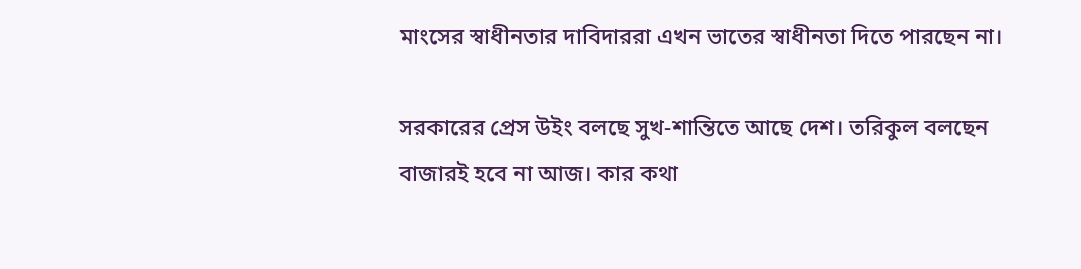মাংসের স্বাধীনতার দাবিদাররা এখন ভাতের স্বাধীনতা দিতে পারছেন না।

সরকারের প্রেস উইং বলছে সুখ-শান্তিতে আছে দেশ। তরিকুল বলছেন বাজারই হবে না আজ। কার কথা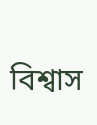বিশ্বাস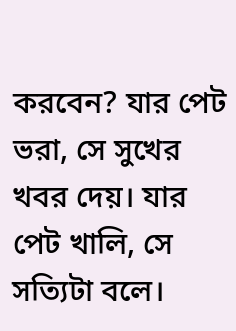করবেন? যার পেট ভরা, সে সুখের খবর দেয়। যার পেট খালি, সে সত্যিটা বলে।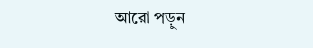আরো পড়ুন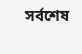সর্বশেষ